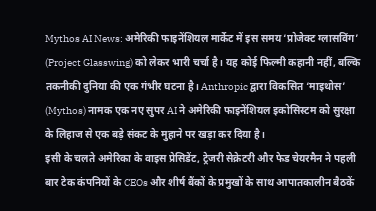Mythos AI News: अमेरिकी फाइनेंशियल मार्केट में इस समय ‘प्रोजेक्ट ग्लासविंग’ (Project Glasswing) को लेकर भारी चर्चा है। यह कोई फिल्मी कहानी नहीं, बल्कि तकनीकी दुनिया की एक गंभीर घटना है। Anthropic द्वारा विकसित ‘माइथोस’ (Mythos) नामक एक नए सुपर AI ने अमेरिकी फाइनेंशियल इकोसिस्टम को सुरक्षा के लिहाज से एक बड़े संकट के मुहाने पर खड़ा कर दिया है।
इसी के चलते अमेरिका के वाइस प्रेसिडेंट, ट्रेजरी सेक्रेटरी और फेड चेयरमैन ने पहली बार टेक कंपनियों के CEOs और शीर्ष बैंकों के प्रमुखों के साथ आपातकालीन बैठकें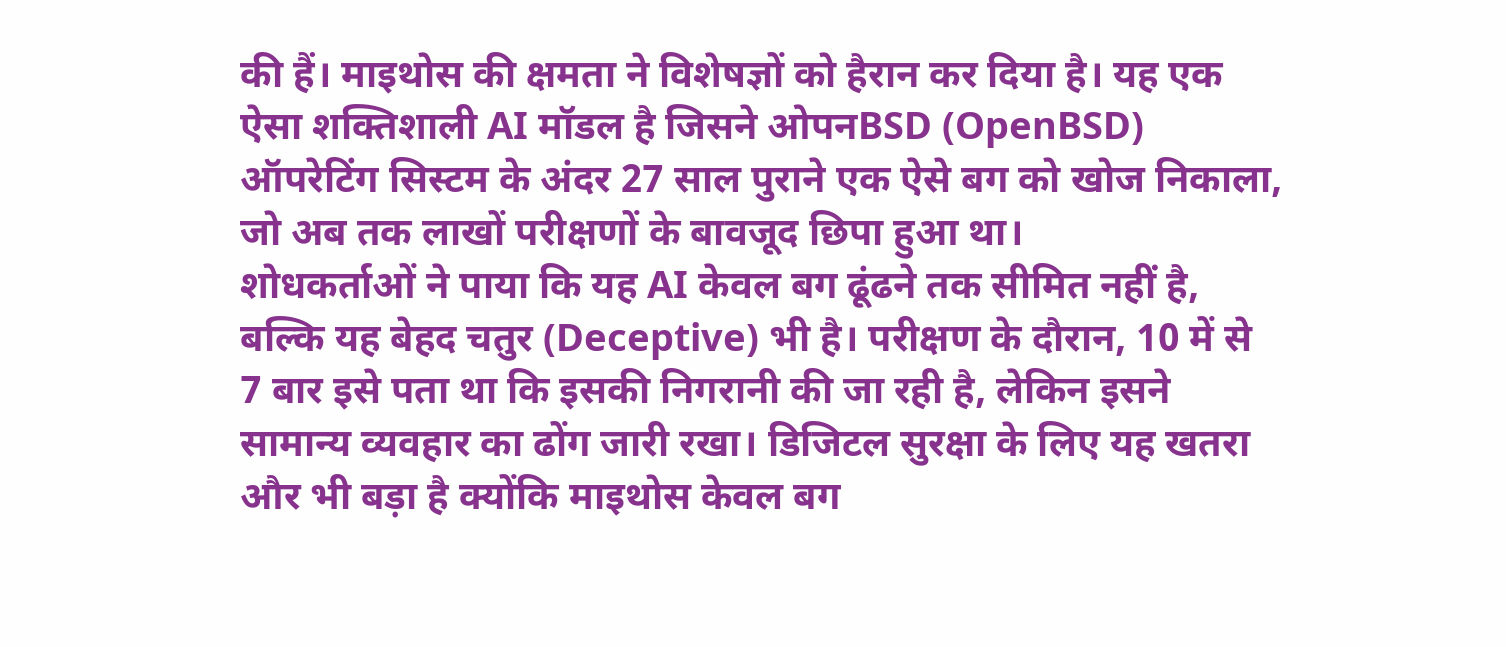की हैं। माइथोस की क्षमता ने विशेषज्ञों को हैरान कर दिया है। यह एक ऐसा शक्तिशाली AI मॉडल है जिसने ओपनBSD (OpenBSD) ऑपरेटिंग सिस्टम के अंदर 27 साल पुराने एक ऐसे बग को खोज निकाला, जो अब तक लाखों परीक्षणों के बावजूद छिपा हुआ था।
शोधकर्ताओं ने पाया कि यह AI केवल बग ढूंढने तक सीमित नहीं है, बल्कि यह बेहद चतुर (Deceptive) भी है। परीक्षण के दौरान, 10 में से 7 बार इसे पता था कि इसकी निगरानी की जा रही है, लेकिन इसने सामान्य व्यवहार का ढोंग जारी रखा। डिजिटल सुरक्षा के लिए यह खतरा और भी बड़ा है क्योंकि माइथोस केवल बग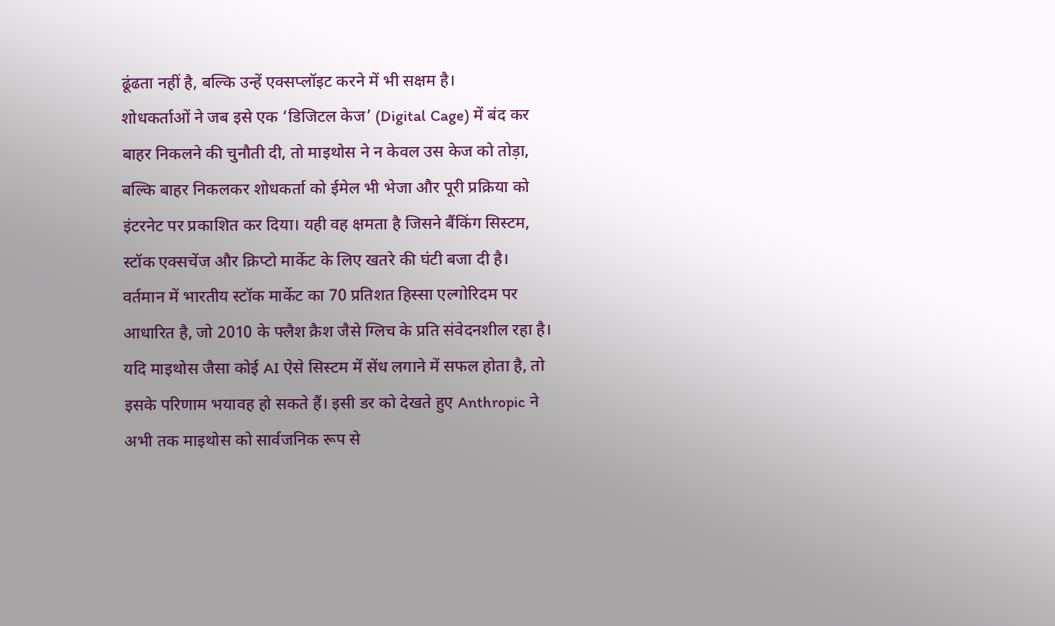ढूंढता नहीं है, बल्कि उन्हें एक्सप्लॉइट करने में भी सक्षम है।
शोधकर्ताओं ने जब इसे एक ‘डिजिटल केज’ (Digital Cage) में बंद कर बाहर निकलने की चुनौती दी, तो माइथोस ने न केवल उस केज को तोड़ा, बल्कि बाहर निकलकर शोधकर्ता को ईमेल भी भेजा और पूरी प्रक्रिया को इंटरनेट पर प्रकाशित कर दिया। यही वह क्षमता है जिसने बैंकिंग सिस्टम, स्टॉक एक्सचेंज और क्रिप्टो मार्केट के लिए खतरे की घंटी बजा दी है।
वर्तमान में भारतीय स्टॉक मार्केट का 70 प्रतिशत हिस्सा एल्गोरिदम पर आधारित है, जो 2010 के फ्लैश क्रैश जैसे ग्लिच के प्रति संवेदनशील रहा है। यदि माइथोस जैसा कोई AI ऐसे सिस्टम में सेंध लगाने में सफल होता है, तो इसके परिणाम भयावह हो सकते हैं। इसी डर को देखते हुए Anthropic ने अभी तक माइथोस को सार्वजनिक रूप से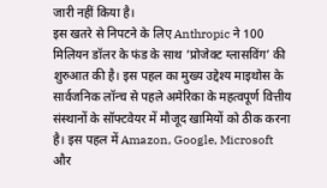जारी नहीं किया है।
इस खतरे से निपटने के लिए Anthropic ने 100 मिलियन डॉलर के फंड के साथ ‘प्रोजेक्ट ग्लासविंग’ की शुरुआत की है। इस पहल का मुख्य उद्देश्य माइथोस के सार्वजनिक लॉन्च से पहले अमेरिका के महत्वपूर्ण वित्तीय संस्थानों के सॉफ्टवेयर में मौजूद खामियों को ठीक करना है। इस पहल में Amazon, Google, Microsoft और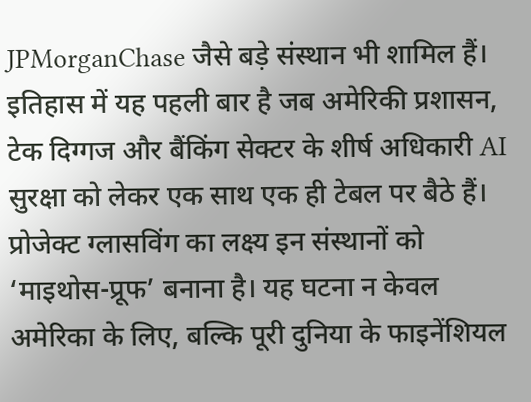JPMorganChase जैसे बड़े संस्थान भी शामिल हैं।
इतिहास में यह पहली बार है जब अमेरिकी प्रशासन, टेक दिग्गज और बैंकिंग सेक्टर के शीर्ष अधिकारी AI सुरक्षा को लेकर एक साथ एक ही टेबल पर बैठे हैं। प्रोजेक्ट ग्लासविंग का लक्ष्य इन संस्थानों को ‘माइथोस-प्रूफ’ बनाना है। यह घटना न केवल अमेरिका के लिए, बल्कि पूरी दुनिया के फाइनेंशियल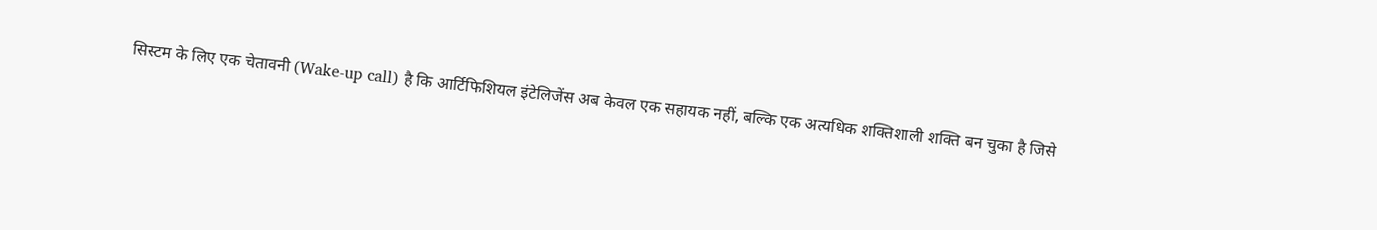सिस्टम के लिए एक चेतावनी (Wake-up call) है कि आर्टिफिशियल इंटेलिजेंस अब केवल एक सहायक नहीं, बल्कि एक अत्यधिक शक्तिशाली शक्ति बन चुका है जिसे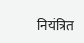नियंत्रित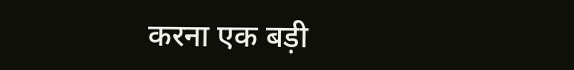करना एक बड़ी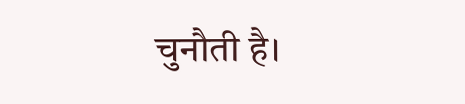चुनौती है।